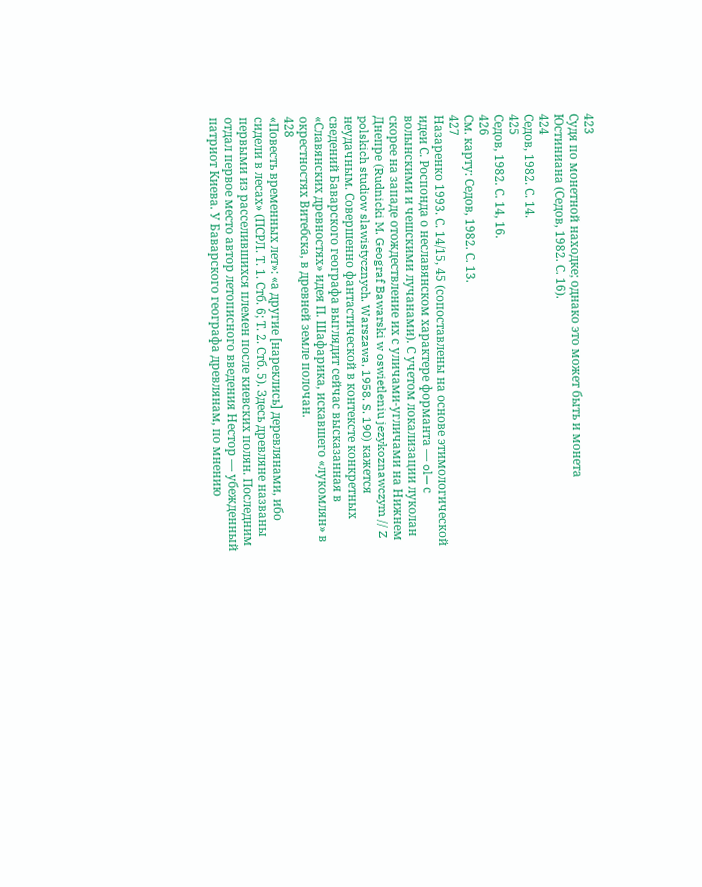423
Судя по монетной находке; однако это может быть и монета Юстиниана (Седов, 1982. С. 16).
424
Седов, 1982. С. 14.
425
Седов, 1982. С. 14, 16.
426
См. карту: Седов, 1982. С. 13.
427
Назаренко 1993. С. 14/15, 45 (сопоставлены на основе этимологической идеи С. Роспонда о неславянском характере форманта — ol— с волынскими и чешскими лучанами). С учетом локализации луколан скорее на западе отождествление их с уличами-угличами на Нижнем Днепре (Rudnicki M. Geograf Bawarski w oswietleniu jezykoznawczym // Z polskich studiow slawistycznych. Warszawa, 1958. S. 190) кажется неудачным. Совершенно фантастической в контексте конкретных сведений Баварского географа выглядит сейчас высказанная в «Славянских древностях» идея П. Шафарика, искавшего «лукомлян» в окрестностях Витебска, в древней земле полочан.
428
«Повесть временных лет»: «а другие [нареклись] деревлянами, ибо сидели в лесах» (ПСРЛ. Т. 1. Стб. 6; Т. 2. Стб. 5). Здесь древляне названы первыми из расселившихся племен после киевских полян. Последним отдал первое место автор летописного введения Нестор — убежденный патриот Киева. У Баварского географа древлянам, по мнению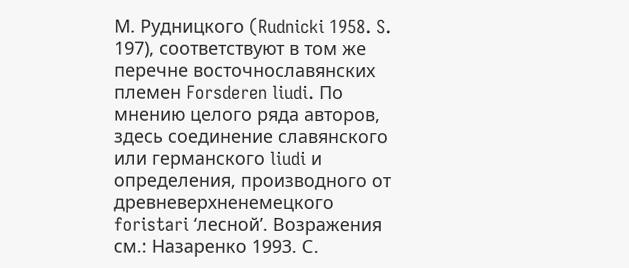М. Рудницкого (Rudnicki 1958. S. 197), соответствуют в том же перечне восточнославянских племен Forsderen liudi. По мнению целого ряда авторов, здесь соединение славянского или германского liudi и определения, производного от древневерхненемецкого foristari ‘лесной’. Возражения см.: Назаренко 1993. С.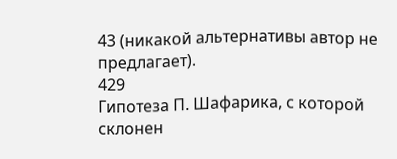43 (никакой альтернативы автор не предлагает).
429
Гипотеза П. Шафарика, с которой склонен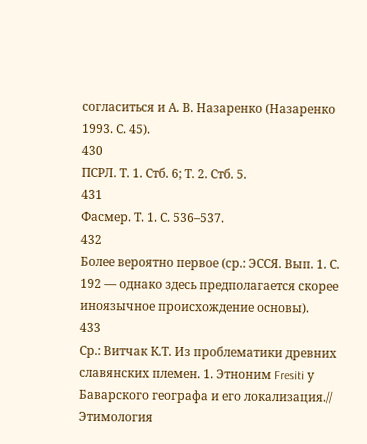согласиться и А. В. Назаренко (Назаренко 1993. С. 45).
430
ПСРЛ. Т. 1. Стб. 6; Т. 2. Стб. 5.
431
Фасмер. Т. 1. С. 536–537.
432
Более вероятно первое (ср.: ЭССЯ. Вып. 1. С. 192 — однако здесь предполагается скорее иноязычное происхождение основы).
433
Ср.: Витчак К.Т. Из проблематики древних славянских племен. 1. Этноним Fresiti у Баварского географа и его локализация.// Этимология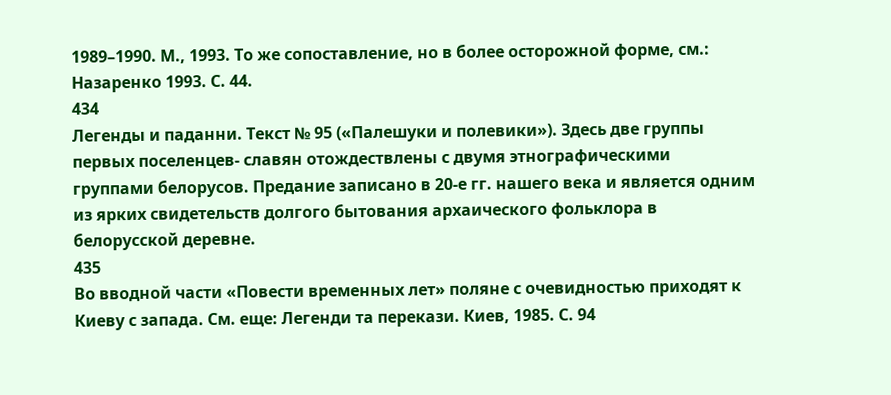1989–1990. М., 1993. То же сопоставление, но в более осторожной форме, см.: Назаренко 1993. С. 44.
434
Легенды и паданни. Текст № 95 («Палешуки и полевики»). Здесь две группы первых поселенцев- славян отождествлены с двумя этнографическими группами белорусов. Предание записано в 20-е гг. нашего века и является одним из ярких свидетельств долгого бытования архаического фольклора в белорусской деревне.
435
Во вводной части «Повести временных лет» поляне с очевидностью приходят к Киеву с запада. См. еще: Легенди та перекази. Киев, 1985. С. 94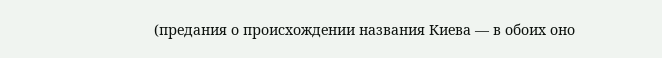(предания о происхождении названия Киева — в обоих оно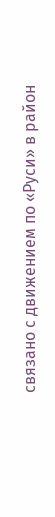связано с движением по «Руси» в район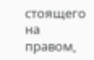стоящего на правом,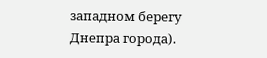западном берегу Днепра города).